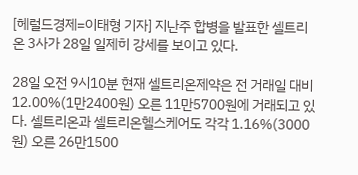[헤럴드경제=이태형 기자] 지난주 합병을 발표한 셀트리온 3사가 28일 일제히 강세를 보이고 있다.

28일 오전 9시10분 현재 셀트리온제약은 전 거래일 대비 12.00%(1만2400원) 오른 11만5700원에 거래되고 있다. 셀트리온과 셀트리온헬스케어도 각각 1.16%(3000원) 오른 26만1500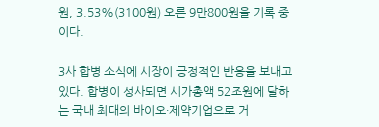원, 3.53%(3100원) 오른 9만800원을 기록 중이다.

3사 합병 소식에 시장이 긍정적인 반응을 보내고 있다. 합병이 성사되면 시가총액 52조원에 달하는 국내 최대의 바이오·제약기업으로 거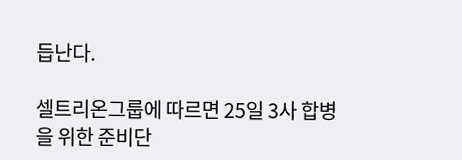듭난다.

셀트리온그룹에 따르면 25일 3사 합병을 위한 준비단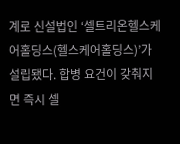계로 신설법인 ‘셀트리온헬스케어홀딩스(헬스케어홀딩스)’가 설립됐다. 합병 요건이 갖춰지면 즉시 셀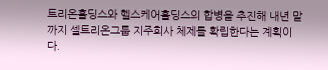트리온홀딩스와 헬스케어홀딩스의 합병을 추진해 내년 말까지 셀트리온그룹 지주회사 체제를 확립한다는 계획이다.